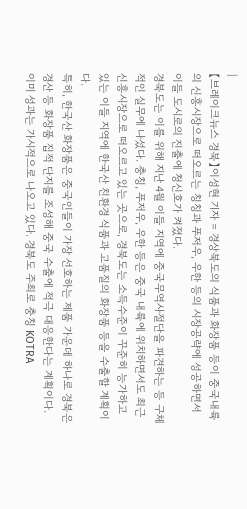|
【브레이크뉴스 경북】이성현 기자 = 경상북도의 식품과 화장품 등이 중국내륙의 신흥시장으로 떠오르는 칭칭과 푸저우, 우한 등의 시장공략에 성공하면서 이들 도시로의 진출에 청신호가 켜졌다.
경북도는 이를 위해 지난 4월 이들 지역에 중국무역사절단을 파견하는 등 구체적인 실무에 나섰다. 충칭, 푸저우, 우한 등은 중국 내륙에 위치하면서도 최근 신흥시장으로 떠오르고 있는 곳으로, 경북도는 소득수준이 꾸준히 능가하고 있는 이들 지역에 한국산 친환경 식품과 고품질의 화장품 등을 수출할 계획이다.
특히, 한국산 화장품은 중국인들이 가장 선호하는 제품 가운데 하나로 경북은 경산 등 화장품 집적 단지를 조성해 중국 수출에 적극 대응한다는 계획이다. 이미 성과는 가시적으로 나오고 있다. 경북도 주최로 충칭 KOTRA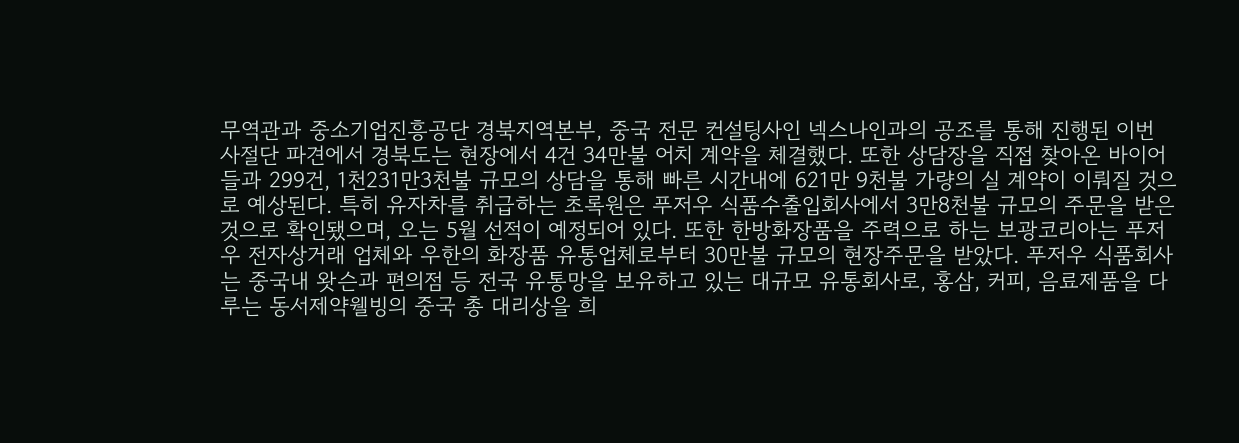무역관과 중소기업진흥공단 경북지역본부, 중국 전문 컨설팅사인 넥스나인과의 공조를 통해 진행된 이번 사절단 파견에서 경북도는 현장에서 4건 34만불 어치 계약을 체결했다. 또한 상담장을 직접 찾아온 바이어들과 299건, 1천231만3천불 규모의 상담을 통해 빠른 시간내에 621만 9천불 가량의 실 계약이 이뤄질 것으로 예상된다. 특히 유자차를 취급하는 초록원은 푸저우 식품수출입회사에서 3만8천불 규모의 주문을 받은 것으로 확인됐으며, 오는 5월 선적이 예정되어 있다. 또한 한방화장품을 주력으로 하는 보광코리아는 푸저우 전자상거래 업체와 우한의 화장품 유통업체로부터 30만불 규모의 현장주문을 받았다. 푸저우 식품회사는 중국내 왓슨과 편의점 등 전국 유통망을 보유하고 있는 대규모 유통회사로, 홍삼, 커피, 음료제품을 다루는 동서제약웰빙의 중국 총 대리상을 희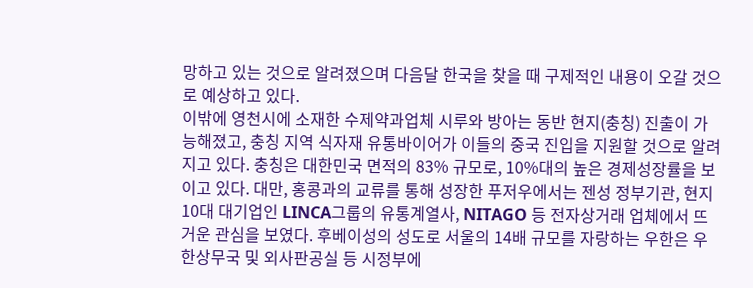망하고 있는 것으로 알려졌으며 다음달 한국을 찾을 때 구제적인 내용이 오갈 것으로 예상하고 있다.
이밖에 영천시에 소재한 수제약과업체 시루와 방아는 동반 현지(충칭) 진출이 가능해졌고, 충칭 지역 식자재 유통바이어가 이들의 중국 진입을 지원할 것으로 알려지고 있다. 충칭은 대한민국 면적의 83% 규모로, 10%대의 높은 경제성장률을 보이고 있다. 대만, 홍콩과의 교류를 통해 성장한 푸저우에서는 젠성 정부기관, 현지 10대 대기업인 LINCA그룹의 유통계열사, NITAGO 등 전자상거래 업체에서 뜨거운 관심을 보였다. 후베이성의 성도로 서울의 14배 규모를 자랑하는 우한은 우한상무국 및 외사판공실 등 시정부에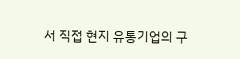서 직접 현지 유통기업의 구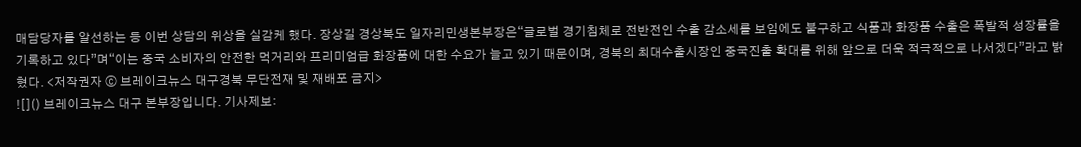매담당자를 알선하는 등 이번 상담의 위상을 실감케 했다. 장상길 경상북도 일자리민생본부장은“글로벌 경기침체로 전반전인 수출 감소세를 보임에도 불구하고 식품과 화장품 수출은 폭발적 성장률을 기록하고 있다”며“이는 중국 소비자의 안전한 먹거리와 프리미엄급 화장품에 대한 수요가 늘고 있기 때문이며, 경북의 최대수출시장인 중국진출 확대를 위해 앞으로 더욱 적극적으로 나서겠다”라고 밝혔다. <저작권자 ⓒ 브레이크뉴스 대구경북 무단전재 및 재배포 금지>
![]() 브레이크뉴스 대구 본부장입니다. 기사제보: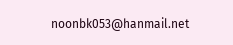noonbk053@hanmail.net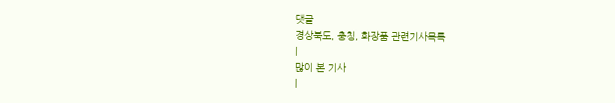댓글
경상북도, 충칭, 화장품 관련기사목록
|
많이 본 기사
|